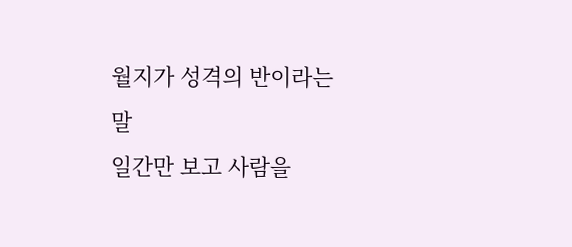월지가 성격의 반이라는 말
일간만 보고 사람을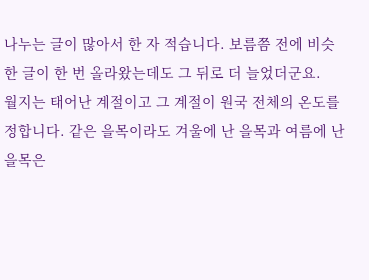나누는 글이 많아서 한 자 적습니다. 보름쯤 전에 비슷한 글이 한 번 올라왔는데도 그 뒤로 더 늘었더군요.
월지는 태어난 계절이고 그 계절이 원국 전체의 온도를 정합니다. 같은 을목이라도 겨울에 난 을목과 여름에 난 을목은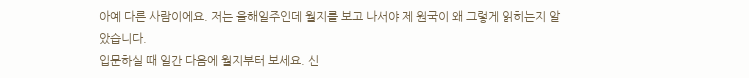아예 다른 사람이에요. 저는 을해일주인데 월지를 보고 나서야 제 원국이 왜 그렇게 읽히는지 알았습니다.
입문하실 때 일간 다음에 월지부터 보세요. 신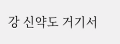강 신약도 거기서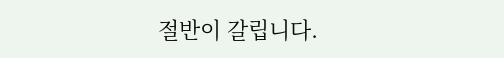절반이 갈립니다.